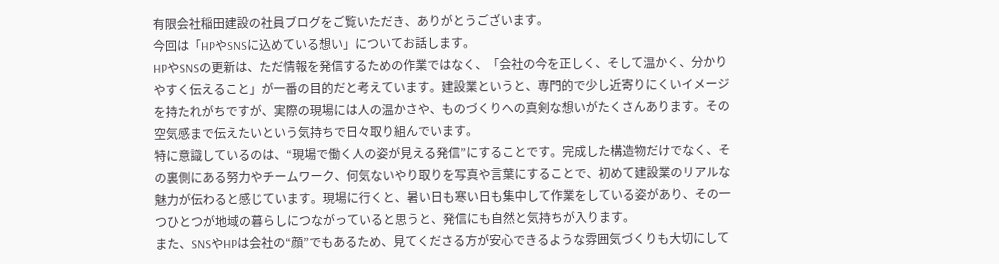有限会社稲田建設の社員ブログをご覧いただき、ありがとうございます。
今回は「HPやSNSに込めている想い」についてお話します。
HPやSNSの更新は、ただ情報を発信するための作業ではなく、「会社の今を正しく、そして温かく、分かりやすく伝えること」が一番の目的だと考えています。建設業というと、専門的で少し近寄りにくいイメージを持たれがちですが、実際の現場には人の温かさや、ものづくりへの真剣な想いがたくさんあります。その空気感まで伝えたいという気持ちで日々取り組んでいます。
特に意識しているのは、“現場で働く人の姿が見える発信”にすることです。完成した構造物だけでなく、その裏側にある努力やチームワーク、何気ないやり取りを写真や言葉にすることで、初めて建設業のリアルな魅力が伝わると感じています。現場に行くと、暑い日も寒い日も集中して作業をしている姿があり、その一つひとつが地域の暮らしにつながっていると思うと、発信にも自然と気持ちが入ります。
また、SNSやHPは会社の“顔”でもあるため、見てくださる方が安心できるような雰囲気づくりも大切にして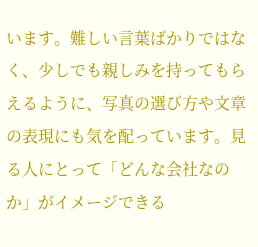います。難しい言葉ばかりではなく、少しでも親しみを持ってもらえるように、写真の選び方や文章の表現にも気を配っています。見る人にとって「どんな会社なのか」がイメージできる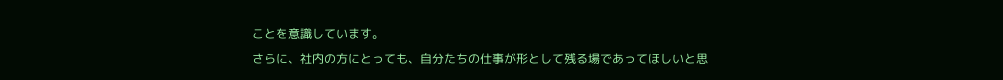ことを意識しています。
さらに、社内の方にとっても、自分たちの仕事が形として残る場であってほしいと思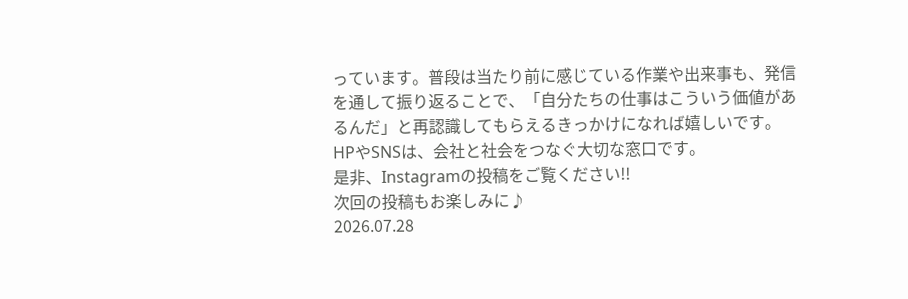っています。普段は当たり前に感じている作業や出来事も、発信を通して振り返ることで、「自分たちの仕事はこういう価値があるんだ」と再認識してもらえるきっかけになれば嬉しいです。
HPやSNSは、会社と社会をつなぐ大切な窓口です。
是非、Instagramの投稿をご覧ください!!
次回の投稿もお楽しみに♪
2026.07.28